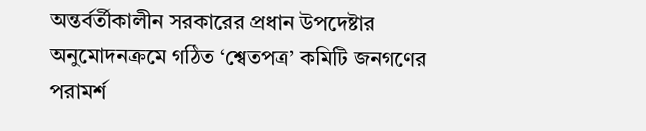অন্তর্বর্তীকালীন সরকারের প্রধান উপদেষ্টার অনুমোদনক্রমে গঠিত ‘শ্বেতপত্র’ কমিটি জনগণের পরামর্শ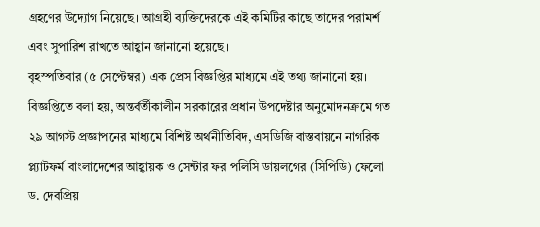গ্রহণের উদ্যোগ নিয়েছে। আগ্রহী ব্যক্তিদেরকে এই কমিটির কাছে তাদের পরামর্শ এবং সুপারিশ রাখতে আহ্বান জানানো হয়েছে।
বৃহস্পতিবার (৫ সেপ্টেম্বর) এক প্রেস বিজ্ঞপ্তির মাধ্যমে এই তথ্য জানানো হয়।
বিজ্ঞপ্তিতে বলা হয়, অন্তর্বর্তীকালীন সরকারের প্রধান উপদেষ্টার অনুমোদনক্রমে গত ২৯ আগস্ট প্রজ্ঞাপনের মাধ্যমে বিশিষ্ট অর্থনীতিবিদ, এসডিজি বাস্তবায়নে নাগরিক প্ল্যাটফর্ম বাংলাদেশের আহ্বায়ক ও সেন্টার ফর পলিসি ডায়লগের (সিপিডি) ফেলো ড. দেবপ্রিয়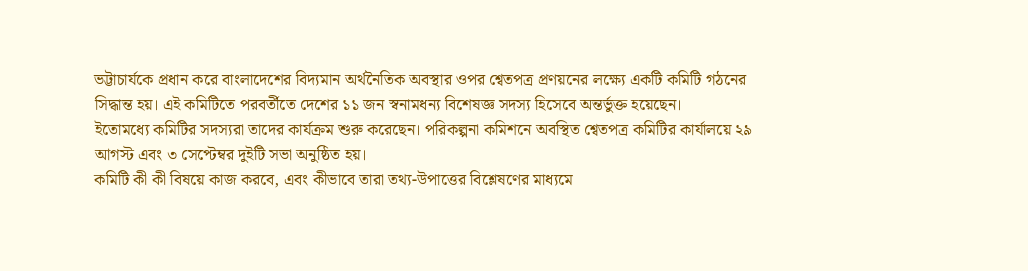ভট্টাচার্যকে প্রধান করে বাংলাদেশের বিদ্যমান অর্থনৈতিক অবস্থার ওপর শ্বেতপত্র প্রণয়নের লক্ষ্যে একটি কমিটি গঠনের সিদ্ধান্ত হয়। এই কমিটিতে পরবর্তীতে দেশের ১১ জন স্বনামধন্য বিশেষজ্ঞ সদস্য হিসেবে অন্তর্ভুক্ত হয়েছেন।
ইতোমধ্যে কমিটির সদস্যরা তাদের কার্যক্রম শুরু করেছেন। পরিকল্পনা কমিশনে অবস্থিত শ্বেতপত্র কমিটির কার্যালয়ে ২৯ আগস্ট এবং ৩ সেপ্টেম্বর দুইটি সভা অনুষ্ঠিত হয়।
কমিটি কী কী বিষয়ে কাজ করবে, এবং কীভাবে তারা তথ্য-উপাত্তের বিশ্লেষণের মাধ্যমে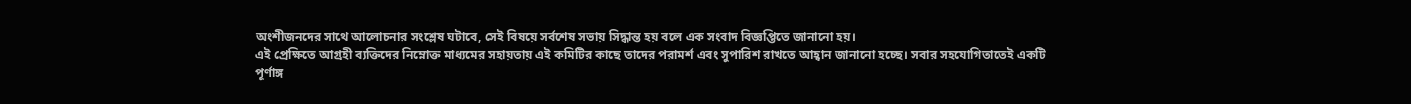অংশীজনদের সাথে আলোচনার সংশ্লেষ ঘটাবে, সেই বিষয়ে সর্বশেষ সভায় সিদ্ধান্ত হয় বলে এক সংবাদ বিজ্ঞপ্তিতে জানানো হয়।
এই প্রেক্ষিতে আগ্রহী ব্যক্তিদের নিম্নোক্ত মাধ্যমের সহায়তায় এই কমিটির কাছে তাদের পরামর্শ এবং সুপারিশ রাখতে আহ্বান জানানো হচ্ছে। সবার সহযোগিতাতেই একটি পূর্ণাঙ্গ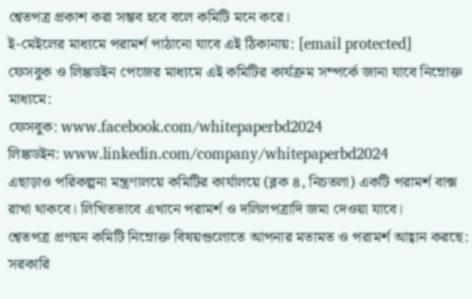শ্বেতপত্র প্রকাশ করা সম্ভব হবে বলে কমিটি মনে করে।
ই-মেইলের মাধ্যমে পরামর্শ পাঠানো যাবে এই ঠিকানায়: [email protected]
ফেসবুক ও লিঙ্কডইন পেজের মাধ্যমে এই কমিটির কার্যক্রম সম্পর্কে জানা যাবে নিম্নোক্ত মাধ্যমে:
ফেসবুক: www.facebook.com/whitepaperbd2024
লিঙ্কডইন: www.linkedin.com/company/whitepaperbd2024
এছাড়াও পরিকল্পনা মন্ত্রণালয়ে কমিটির কার্যালয়ে (ব্লক ৪, নিচতলা) একটি পরামর্শ বাক্স রাখা থাকবে। লিখিতভাবে এখানে পরামর্শ ও দলিলপত্রাদি জমা দেওয়া যাবে।
শ্বেতপত্র প্রণয়ন কমিটি নিম্নোক্ত বিষয়গুলোতে আপনার মতামত ও পরামর্শ আহ্বান করছে:
সরকারি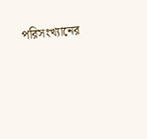পরিসংখ্যানের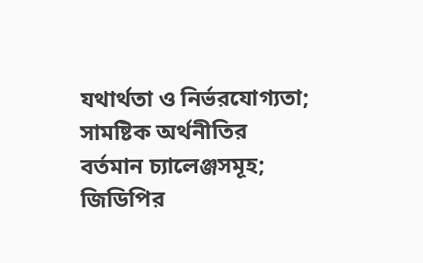যথার্থতা ও নির্ভরযোগ্যতা; সামষ্টিক অর্থনীতির বর্তমান চ্যালেঞ্জসমূহ; জিডিপির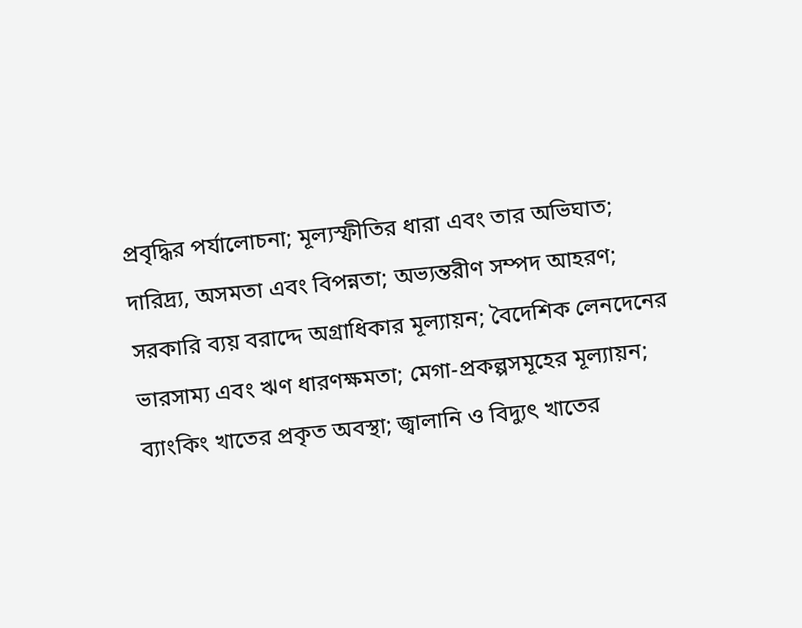প্রবৃদ্ধির পর্যালোচনা; মূল্যস্ফীতির ধারা এবং তার অভিঘাত; দারিদ্র্য, অসমতা এবং বিপন্নতা; অভ্যন্তরীণ সম্পদ আহরণ; সরকারি ব্যয় বরাদ্দে অগ্রাধিকার মূল্যায়ন; বৈদেশিক লেনদেনের ভারসাম্য এবং ঋণ ধারণক্ষমতা; মেগা-প্রকল্পসমূহের মূল্যায়ন; ব্যাংকিং খাতের প্রকৃত অবস্থা; জ্বালানি ও বিদ্যুৎ খাতের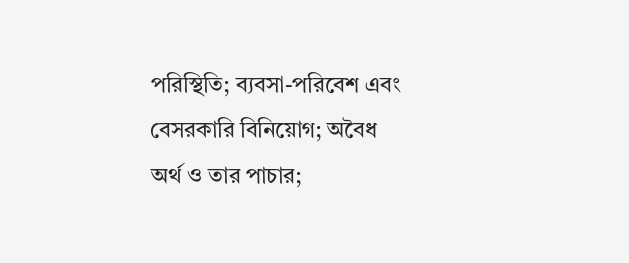পরিস্থিতি; ব্যবসা-পরিবেশ এবং বেসরকারি বিনিয়োগ; অবৈধ অর্থ ও তার পাচার;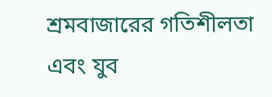শ্রমবাজারের গতিশীলতা এবং যুব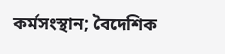কর্মসংস্থান; বৈদেশিক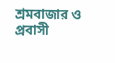শ্রমবাজার ও প্রবাসী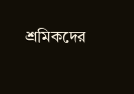শ্রমিকদের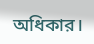অধিকার।